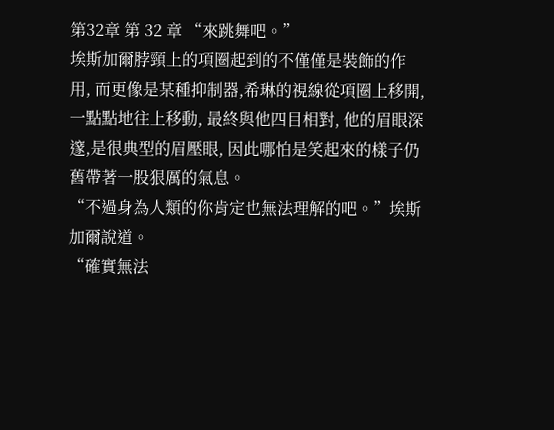第32章 第 32 章 “來跳舞吧。”
埃斯加爾脖頸上的項圈起到的不僅僅是裝飾的作用, 而更像是某種抑制器,希琳的視線從項圈上移開,一點點地往上移動, 最終與他四目相對, 他的眉眼深邃,是很典型的眉壓眼, 因此哪怕是笑起來的樣子仍舊帶著一股狠厲的氣息。
“不過身為人類的你肯定也無法理解的吧。”埃斯加爾說道。
“確實無法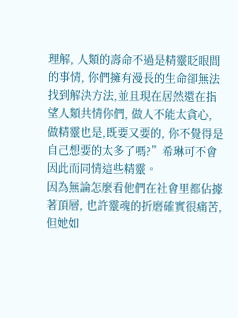理解, 人類的壽命不過是精靈眨眼間的事情, 你們擁有漫長的生命卻無法找到解決方法,並且現在居然還在指望人類共情你們, 做人不能太貪心, 做精靈也是,既要又要的, 你不覺得是自己想要的太多了嗎?”希琳可不會因此而同情這些精靈。
因為無論怎麼看他們在社會里都佔據著頂層, 也許靈魂的折磨確實很痛苦,但她如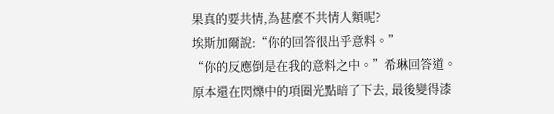果真的要共情,為甚麼不共情人類呢?
埃斯加爾說:“你的回答很出乎意料。”
“你的反應倒是在我的意料之中。”希琳回答道。
原本還在閃爍中的項圈光點暗了下去, 最後變得漆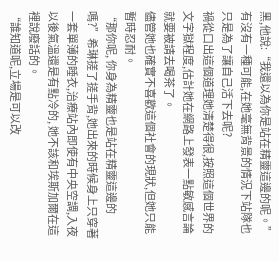黑,他說:“我還以為你是站在精靈這邊的呢。”
有沒有一種可能,在她毫無背景的情況下站隊也只是為了讓自己活下去呢?
禍從口出這個道理她清楚得很,按照這個世界的文字獄程度,估計她在網路上發表一點敏感言論就要被請去喝茶了。
儘管她也確實不喜歡這個社會的現狀,但她只能暫時忍耐。
“那你呢, 你身為精靈也是站在精靈這邊的嗎?”希琳搓了搓手背,她出來的時候身上只穿著一套單薄的睡衣,治療站內即使有中央空調,入夜以後氣溫還是有點冷的, 她不該和埃斯加爾在這裡說廢話的。
“誰知道呢,立場是可以改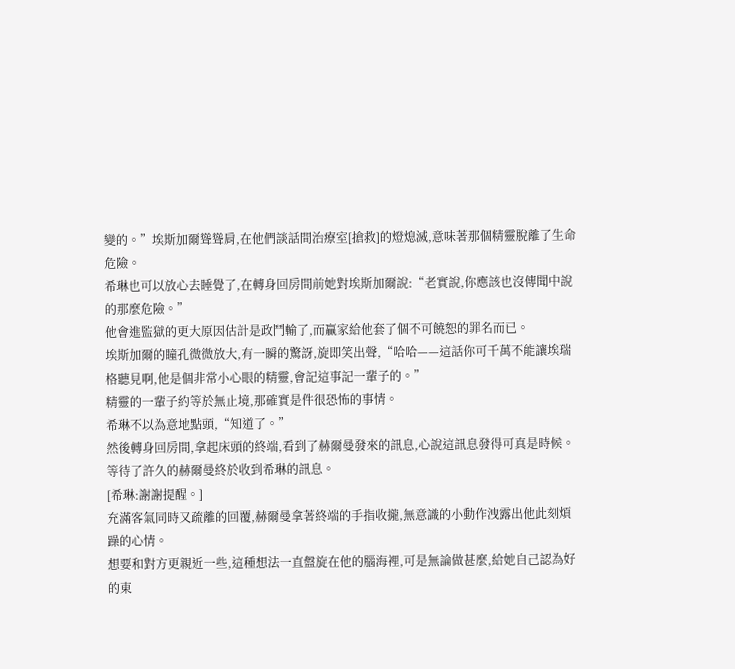變的。”埃斯加爾聳聳肩,在他們談話間治療室[搶救]的燈熄滅,意味著那個精靈脫離了生命危險。
希琳也可以放心去睡覺了,在轉身回房間前她對埃斯加爾說:“老實說,你應該也沒傳聞中說的那麼危險。”
他會進監獄的更大原因估計是政鬥輸了,而贏家給他套了個不可饒恕的罪名而已。
埃斯加爾的瞳孔微微放大,有一瞬的驚訝,旋即笑出聲,“哈哈——這話你可千萬不能讓埃瑞格聽見啊,他是個非常小心眼的精靈,會記這事記一輩子的。”
精靈的一輩子約等於無止境,那確實是件很恐怖的事情。
希琳不以為意地點頭,“知道了。”
然後轉身回房間,拿起床頭的終端,看到了赫爾曼發來的訊息,心說這訊息發得可真是時候。
等待了許久的赫爾曼終於收到希琳的訊息。
[希琳:謝謝提醒。]
充滿客氣同時又疏離的回覆,赫爾曼拿著終端的手指收攏,無意識的小動作洩露出他此刻煩躁的心情。
想要和對方更親近一些,這種想法一直盤旋在他的腦海裡,可是無論做甚麼,給她自己認為好的東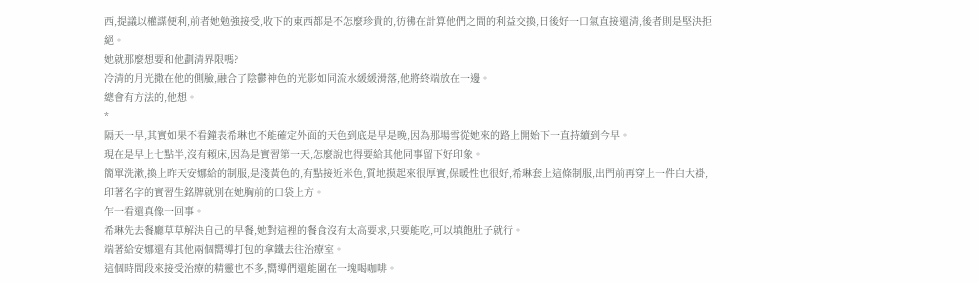西,提議以權謀便利,前者她勉強接受,收下的東西都是不怎麼珍貴的,彷彿在計算他們之間的利益交換,日後好一口氣直接還清,後者則是堅決拒絕。
她就那麼想要和他劃清界限嗎?
冷清的月光撒在他的側臉,融合了陰鬱神色的光影如同流水緩緩滑落,他將終端放在一邊。
總會有方法的,他想。
*
隔天一早,其實如果不看鐘表希琳也不能確定外面的天色到底是早是晚,因為那場雪從她來的路上開始下一直持續到今早。
現在是早上七點半,沒有賴床,因為是實習第一天,怎麼說也得要給其他同事留下好印象。
簡單洗漱,換上昨天安娜給的制服,是淺黃色的,有點接近米色,質地摸起來很厚實,保暖性也很好,希琳套上這條制服,出門前再穿上一件白大褂,印著名字的實習生銘牌就別在她胸前的口袋上方。
乍一看還真像一回事。
希琳先去餐廳草草解決自己的早餐,她對這裡的餐食沒有太高要求,只要能吃,可以填飽肚子就行。
端著給安娜還有其他兩個嚮導打包的拿鐵去往治療室。
這個時間段來接受治療的精靈也不多,嚮導們還能圍在一塊喝咖啡。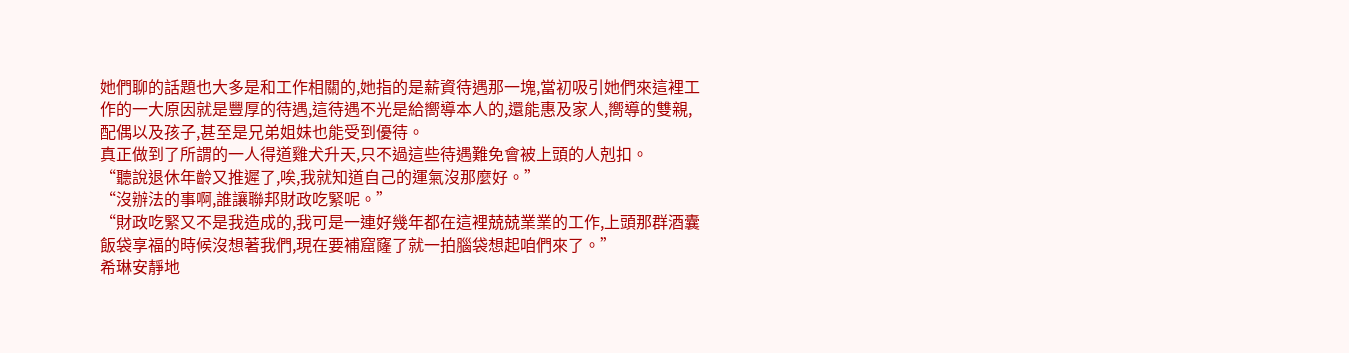她們聊的話題也大多是和工作相關的,她指的是薪資待遇那一塊,當初吸引她們來這裡工作的一大原因就是豐厚的待遇,這待遇不光是給嚮導本人的,還能惠及家人,嚮導的雙親,配偶以及孩子,甚至是兄弟姐妹也能受到優待。
真正做到了所謂的一人得道雞犬升天,只不過這些待遇難免會被上頭的人剋扣。
“聽說退休年齡又推遲了,唉,我就知道自己的運氣沒那麼好。”
“沒辦法的事啊,誰讓聯邦財政吃緊呢。”
“財政吃緊又不是我造成的,我可是一連好幾年都在這裡兢兢業業的工作,上頭那群酒囊飯袋享福的時候沒想著我們,現在要補窟窿了就一拍腦袋想起咱們來了。”
希琳安靜地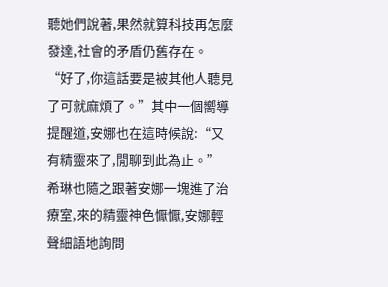聽她們說著,果然就算科技再怎麼發達,社會的矛盾仍舊存在。
“好了,你這話要是被其他人聽見了可就麻煩了。”其中一個嚮導提醒道,安娜也在這時候說:“又有精靈來了,閒聊到此為止。”
希琳也隨之跟著安娜一塊進了治療室,來的精靈神色懨懨,安娜輕聲細語地詢問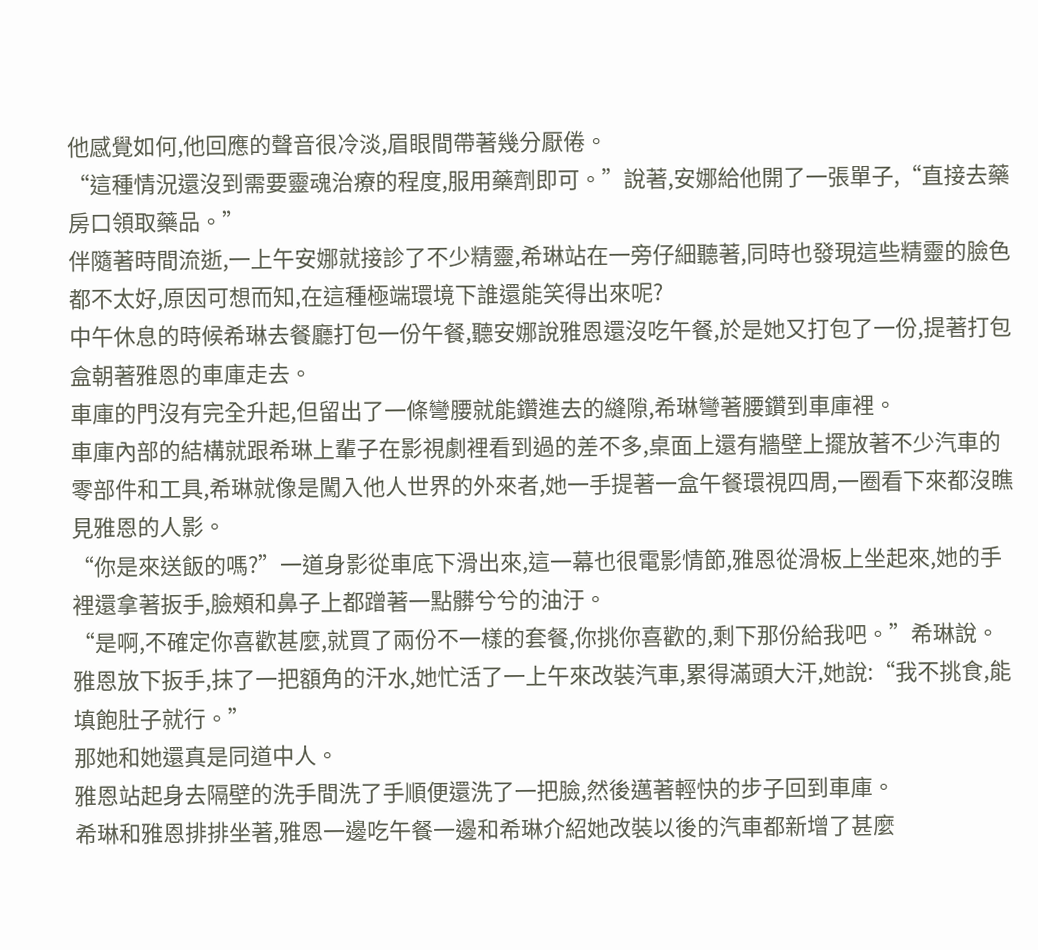他感覺如何,他回應的聲音很冷淡,眉眼間帶著幾分厭倦。
“這種情況還沒到需要靈魂治療的程度,服用藥劑即可。”說著,安娜給他開了一張單子,“直接去藥房口領取藥品。”
伴隨著時間流逝,一上午安娜就接診了不少精靈,希琳站在一旁仔細聽著,同時也發現這些精靈的臉色都不太好,原因可想而知,在這種極端環境下誰還能笑得出來呢?
中午休息的時候希琳去餐廳打包一份午餐,聽安娜說雅恩還沒吃午餐,於是她又打包了一份,提著打包盒朝著雅恩的車庫走去。
車庫的門沒有完全升起,但留出了一條彎腰就能鑽進去的縫隙,希琳彎著腰鑽到車庫裡。
車庫內部的結構就跟希琳上輩子在影視劇裡看到過的差不多,桌面上還有牆壁上擺放著不少汽車的零部件和工具,希琳就像是闖入他人世界的外來者,她一手提著一盒午餐環視四周,一圈看下來都沒瞧見雅恩的人影。
“你是來送飯的嗎?”一道身影從車底下滑出來,這一幕也很電影情節,雅恩從滑板上坐起來,她的手裡還拿著扳手,臉頰和鼻子上都蹭著一點髒兮兮的油汙。
“是啊,不確定你喜歡甚麼,就買了兩份不一樣的套餐,你挑你喜歡的,剩下那份給我吧。”希琳說。
雅恩放下扳手,抹了一把額角的汗水,她忙活了一上午來改裝汽車,累得滿頭大汗,她說:“我不挑食,能填飽肚子就行。”
那她和她還真是同道中人。
雅恩站起身去隔壁的洗手間洗了手順便還洗了一把臉,然後邁著輕快的步子回到車庫。
希琳和雅恩排排坐著,雅恩一邊吃午餐一邊和希琳介紹她改裝以後的汽車都新增了甚麼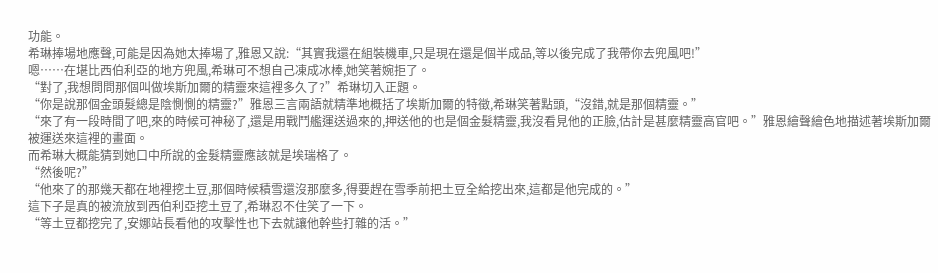功能。
希琳捧場地應聲,可能是因為她太捧場了,雅恩又說:“其實我還在組裝機車,只是現在還是個半成品,等以後完成了我帶你去兜風吧!”
嗯……在堪比西伯利亞的地方兜風,希琳可不想自己凍成冰棒,她笑著婉拒了。
“對了,我想問問那個叫做埃斯加爾的精靈來這裡多久了?”希琳切入正題。
“你是說那個金頭髮總是陰惻惻的精靈?”雅恩三言兩語就精準地概括了埃斯加爾的特徵,希琳笑著點頭,“沒錯,就是那個精靈。”
“來了有一段時間了吧,來的時候可神秘了,還是用戰鬥艦運送過來的,押送他的也是個金髮精靈,我沒看見他的正臉,估計是甚麼精靈高官吧。”雅恩繪聲繪色地描述著埃斯加爾被運送來這裡的畫面。
而希琳大概能猜到她口中所說的金髮精靈應該就是埃瑞格了。
“然後呢?”
“他來了的那幾天都在地裡挖土豆,那個時候積雪還沒那麼多,得要趕在雪季前把土豆全給挖出來,這都是他完成的。”
這下子是真的被流放到西伯利亞挖土豆了,希琳忍不住笑了一下。
“等土豆都挖完了,安娜站長看他的攻擊性也下去就讓他幹些打雜的活。”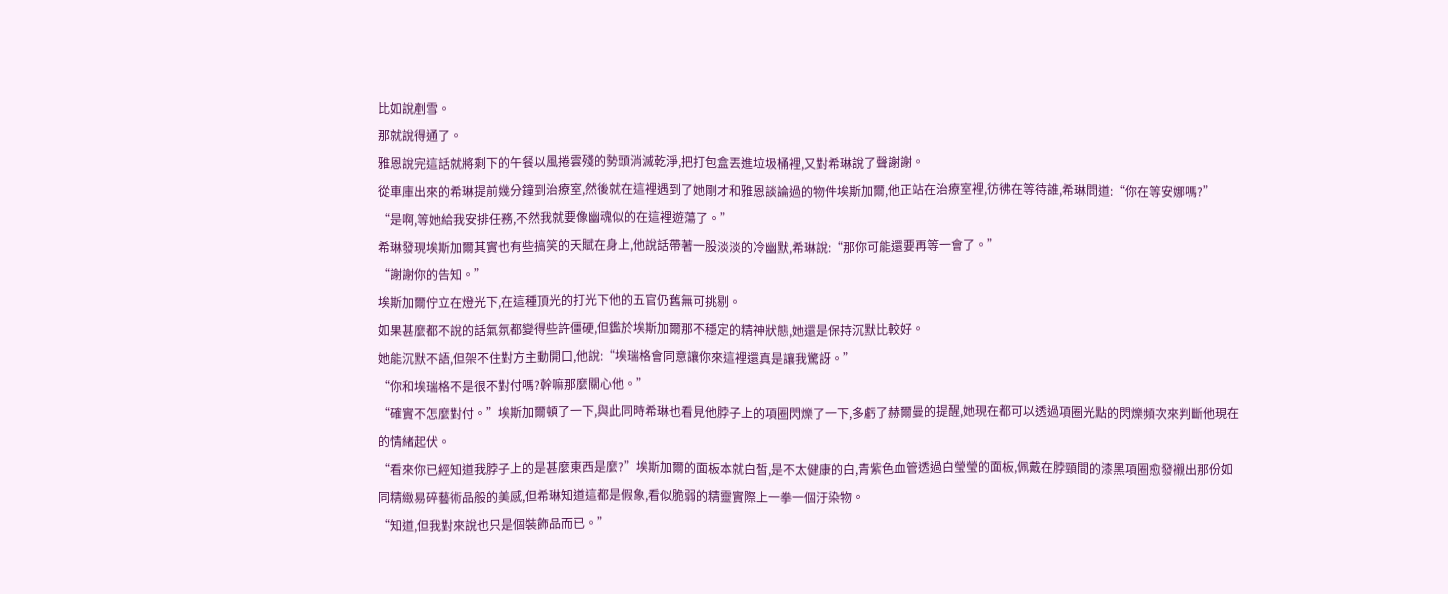比如說剷雪。
那就說得通了。
雅恩說完這話就將剩下的午餐以風捲雲殘的勢頭消滅乾淨,把打包盒丟進垃圾桶裡,又對希琳說了聲謝謝。
從車庫出來的希琳提前幾分鐘到治療室,然後就在這裡遇到了她剛才和雅恩談論過的物件埃斯加爾,他正站在治療室裡,彷彿在等待誰,希琳問道:“你在等安娜嗎?”
“是啊,等她給我安排任務,不然我就要像幽魂似的在這裡遊蕩了。”
希琳發現埃斯加爾其實也有些搞笑的天賦在身上,他說話帶著一股淡淡的冷幽默,希琳說:“那你可能還要再等一會了。”
“謝謝你的告知。”
埃斯加爾佇立在燈光下,在這種頂光的打光下他的五官仍舊無可挑剔。
如果甚麼都不說的話氣氛都變得些許僵硬,但鑑於埃斯加爾那不穩定的精神狀態,她還是保持沉默比較好。
她能沉默不語,但架不住對方主動開口,他說:“埃瑞格會同意讓你來這裡還真是讓我驚訝。”
“你和埃瑞格不是很不對付嗎?幹嘛那麼關心他。”
“確實不怎麼對付。”埃斯加爾頓了一下,與此同時希琳也看見他脖子上的項圈閃爍了一下,多虧了赫爾曼的提醒,她現在都可以透過項圈光點的閃爍頻次來判斷他現在的情緒起伏。
“看來你已經知道我脖子上的是甚麼東西是麼?”埃斯加爾的面板本就白皙,是不太健康的白,青紫色血管透過白瑩瑩的面板,佩戴在脖頸間的漆黑項圈愈發襯出那份如同精緻易碎藝術品般的美感,但希琳知道這都是假象,看似脆弱的精靈實際上一拳一個汙染物。
“知道,但我對來說也只是個裝飾品而已。”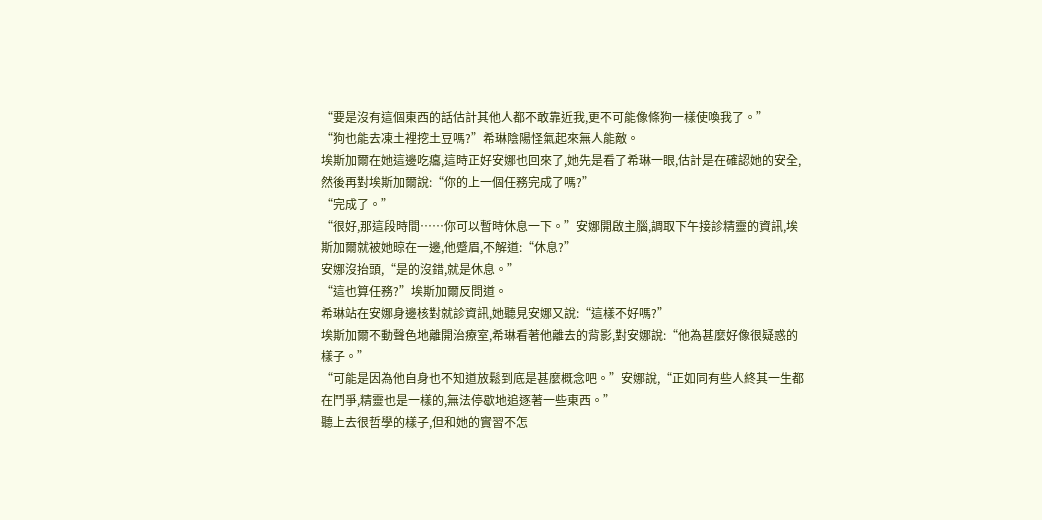“要是沒有這個東西的話估計其他人都不敢靠近我,更不可能像條狗一樣使喚我了。”
“狗也能去凍土裡挖土豆嗎?”希琳陰陽怪氣起來無人能敵。
埃斯加爾在她這邊吃癟,這時正好安娜也回來了,她先是看了希琳一眼,估計是在確認她的安全,然後再對埃斯加爾說:“你的上一個任務完成了嗎?”
“完成了。”
“很好,那這段時間……你可以暫時休息一下。”安娜開啟主腦,調取下午接診精靈的資訊,埃斯加爾就被她晾在一邊,他蹙眉,不解道:“休息?”
安娜沒抬頭,“是的沒錯,就是休息。”
“這也算任務?”埃斯加爾反問道。
希琳站在安娜身邊核對就診資訊,她聽見安娜又說:“這樣不好嗎?”
埃斯加爾不動聲色地離開治療室,希琳看著他離去的背影,對安娜說:“他為甚麼好像很疑惑的樣子。”
“可能是因為他自身也不知道放鬆到底是甚麼概念吧。”安娜說,“正如同有些人終其一生都在鬥爭,精靈也是一樣的,無法停歇地追逐著一些東西。”
聽上去很哲學的樣子,但和她的實習不怎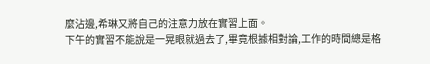麼沾邊,希琳又將自己的注意力放在實習上面。
下午的實習不能說是一晃眼就過去了,畢竟根據相對論,工作的時間總是格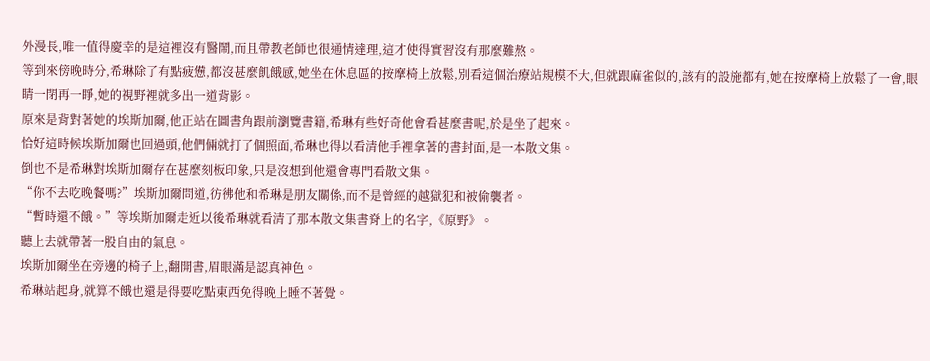外漫長,唯一值得慶幸的是這裡沒有醫鬧,而且帶教老師也很通情達理,這才使得實習沒有那麼難熬。
等到來傍晚時分,希琳除了有點疲憊,都沒甚麼飢餓感,她坐在休息區的按摩椅上放鬆,別看這個治療站規模不大,但就跟麻雀似的,該有的設施都有,她在按摩椅上放鬆了一會,眼睛一閉再一睜,她的視野裡就多出一道背影。
原來是背對著她的埃斯加爾,他正站在圖書角跟前瀏覽書籍,希琳有些好奇他會看甚麼書呢,於是坐了起來。
恰好這時候埃斯加爾也回過頭,他們倆就打了個照面,希琳也得以看清他手裡拿著的書封面,是一本散文集。
倒也不是希琳對埃斯加爾存在甚麼刻板印象,只是沒想到他還會專門看散文集。
“你不去吃晚餐嗎?”埃斯加爾問道,彷彿他和希琳是朋友關係,而不是曾經的越獄犯和被偷襲者。
“暫時還不餓。”等埃斯加爾走近以後希琳就看清了那本散文集書脊上的名字,《原野》。
聽上去就帶著一股自由的氣息。
埃斯加爾坐在旁邊的椅子上,翻開書,眉眼滿是認真神色。
希琳站起身,就算不餓也還是得要吃點東西免得晚上睡不著覺。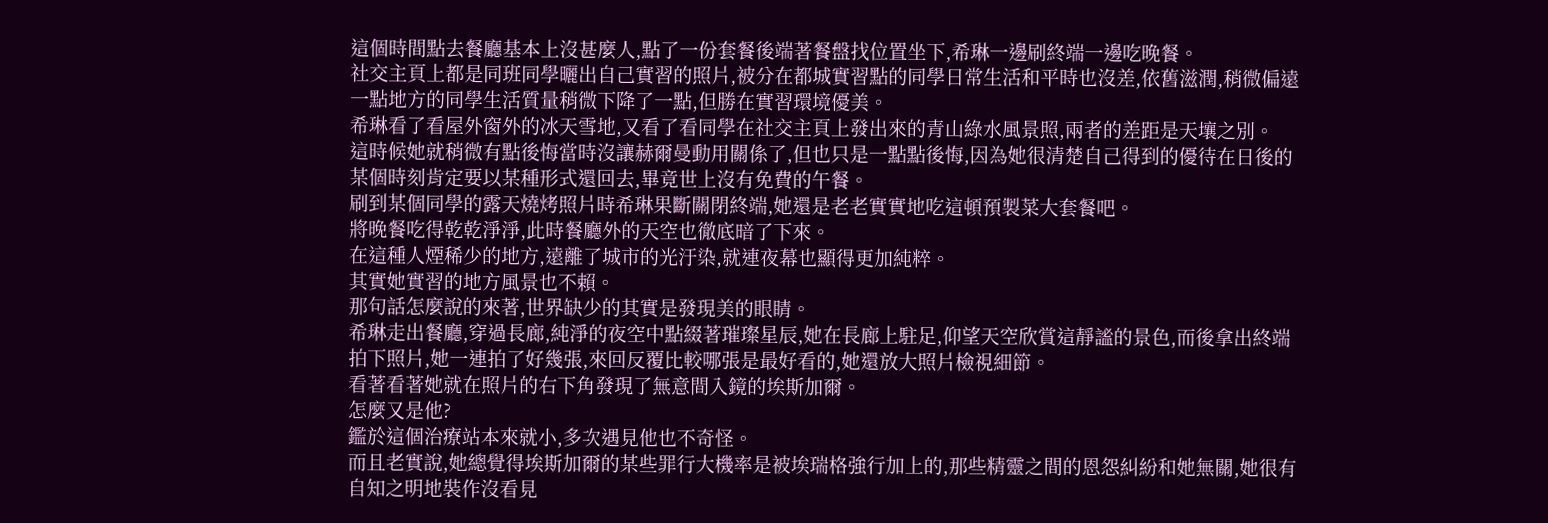這個時間點去餐廳基本上沒甚麼人,點了一份套餐後端著餐盤找位置坐下,希琳一邊刷終端一邊吃晚餐。
社交主頁上都是同班同學曬出自己實習的照片,被分在都城實習點的同學日常生活和平時也沒差,依舊滋潤,稍微偏遠一點地方的同學生活質量稍微下降了一點,但勝在實習環境優美。
希琳看了看屋外窗外的冰天雪地,又看了看同學在社交主頁上發出來的青山綠水風景照,兩者的差距是天壤之別。
這時候她就稍微有點後悔當時沒讓赫爾曼動用關係了,但也只是一點點後悔,因為她很清楚自己得到的優待在日後的某個時刻肯定要以某種形式還回去,畢竟世上沒有免費的午餐。
刷到某個同學的露天燒烤照片時希琳果斷關閉終端,她還是老老實實地吃這頓預製菜大套餐吧。
將晚餐吃得乾乾淨淨,此時餐廳外的天空也徹底暗了下來。
在這種人煙稀少的地方,遠離了城市的光汙染,就連夜幕也顯得更加純粹。
其實她實習的地方風景也不賴。
那句話怎麼說的來著,世界缺少的其實是發現美的眼睛。
希琳走出餐廳,穿過長廊,純淨的夜空中點綴著璀璨星辰,她在長廊上駐足,仰望天空欣賞這靜謐的景色,而後拿出終端拍下照片,她一連拍了好幾張,來回反覆比較哪張是最好看的,她還放大照片檢視細節。
看著看著她就在照片的右下角發現了無意間入鏡的埃斯加爾。
怎麼又是他?
鑑於這個治療站本來就小,多次遇見他也不奇怪。
而且老實說,她總覺得埃斯加爾的某些罪行大機率是被埃瑞格強行加上的,那些精靈之間的恩怨糾紛和她無關,她很有自知之明地裝作沒看見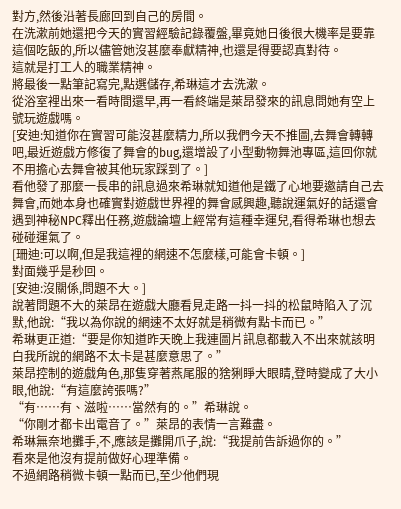對方,然後沿著長廊回到自己的房間。
在洗漱前她還把今天的實習經驗記錄覆盤,畢竟她日後很大機率是要靠這個吃飯的,所以儘管她沒甚麼奉獻精神,也還是得要認真對待。
這就是打工人的職業精神。
將最後一點筆記寫完,點選儲存,希琳這才去洗漱。
從浴室裡出來一看時間還早,再一看終端是萊昂發來的訊息問她有空上號玩遊戲嗎。
[安迪:知道你在實習可能沒甚麼精力,所以我們今天不推圖,去舞會轉轉吧,最近遊戲方修復了舞會的bug,還增設了小型動物舞池專區,這回你就不用擔心去舞會被其他玩家踩到了。]
看他發了那麼一長串的訊息過來希琳就知道他是鐵了心地要邀請自己去舞會,而她本身也確實對遊戲世界裡的舞會感興趣,聽說運氣好的話還會遇到神秘NPC釋出任務,遊戲論壇上經常有這種幸運兒,看得希琳也想去碰碰運氣了。
[珊迪:可以啊,但是我這裡的網速不怎麼樣,可能會卡頓。]
對面幾乎是秒回。
[安迪:沒關係,問題不大。]
說著問題不大的萊昂在遊戲大廳看見走路一抖一抖的松鼠時陷入了沉默,他說:“我以為你說的網速不太好就是稍微有點卡而已。”
希琳更正道:“要是你知道昨天晚上我連圖片訊息都載入不出來就該明白我所說的網路不太卡是甚麼意思了。”
萊昂控制的遊戲角色,那隻穿著燕尾服的猞猁睜大眼睛,登時變成了大小眼,他說:“有這麼誇張嗎?”
“有……有、滋啦……當然有的。”希琳說。
“你剛才都卡出電音了。”萊昂的表情一言難盡。
希琳無奈地攤手,不,應該是攤開爪子,說:“我提前告訴過你的。”
看來是他沒有提前做好心理準備。
不過網路稍微卡頓一點而已,至少他們現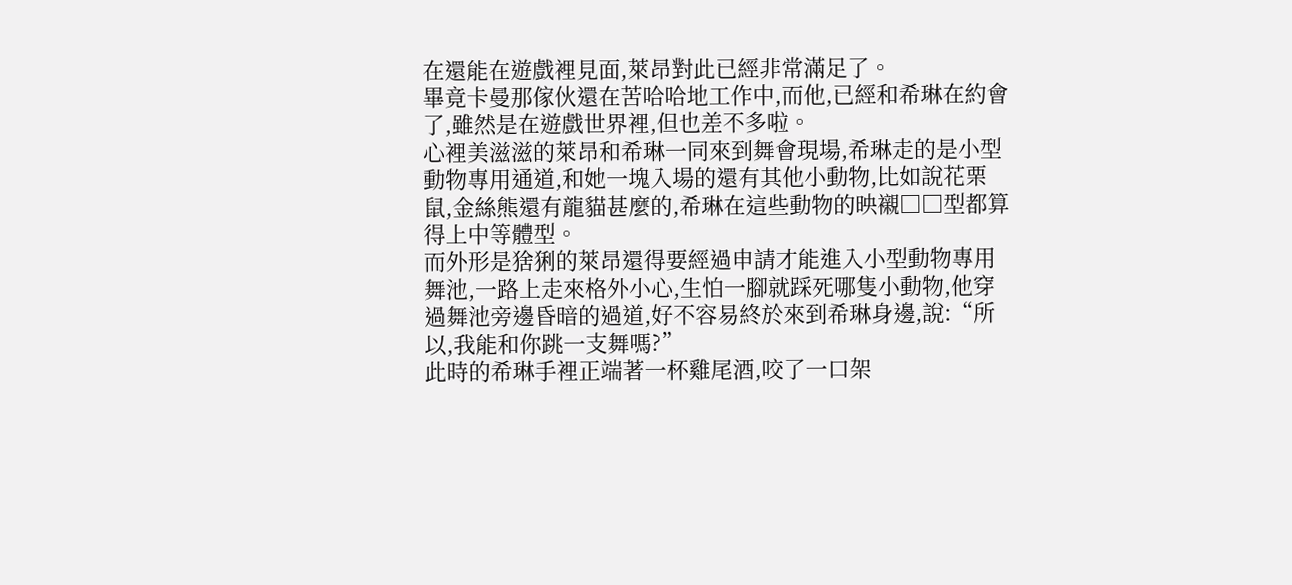在還能在遊戲裡見面,萊昂對此已經非常滿足了。
畢竟卡曼那傢伙還在苦哈哈地工作中,而他,已經和希琳在約會了,雖然是在遊戲世界裡,但也差不多啦。
心裡美滋滋的萊昂和希琳一同來到舞會現場,希琳走的是小型動物專用通道,和她一塊入場的還有其他小動物,比如說花栗鼠,金絲熊還有龍貓甚麼的,希琳在這些動物的映襯□□型都算得上中等體型。
而外形是猞猁的萊昂還得要經過申請才能進入小型動物專用舞池,一路上走來格外小心,生怕一腳就踩死哪隻小動物,他穿過舞池旁邊昏暗的過道,好不容易終於來到希琳身邊,說:“所以,我能和你跳一支舞嗎?”
此時的希琳手裡正端著一杯雞尾酒,咬了一口架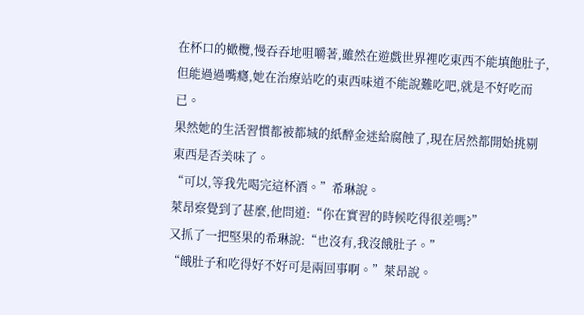在杯口的橄欖,慢吞吞地咀嚼著,雖然在遊戲世界裡吃東西不能填飽肚子,但能過過嘴癮,她在治療站吃的東西味道不能說難吃吧,就是不好吃而已。
果然她的生活習慣都被都城的紙醉金迷給腐蝕了,現在居然都開始挑剔東西是否美味了。
“可以,等我先喝完這杯酒。”希琳說。
萊昂察覺到了甚麼,他問道:“你在實習的時候吃得很差嗎?”
又抓了一把堅果的希琳說:“也沒有,我沒餓肚子。”
“餓肚子和吃得好不好可是兩回事啊。”萊昂說。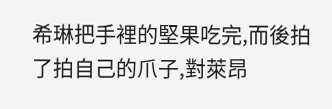希琳把手裡的堅果吃完,而後拍了拍自己的爪子,對萊昂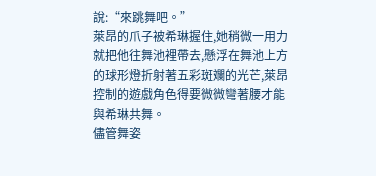說:“來跳舞吧。”
萊昂的爪子被希琳握住,她稍微一用力就把他往舞池裡帶去,懸浮在舞池上方的球形燈折射著五彩斑斕的光芒,萊昂控制的遊戲角色得要微微彎著腰才能與希琳共舞。
儘管舞姿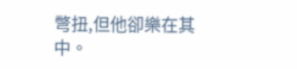彆扭,但他卻樂在其中。